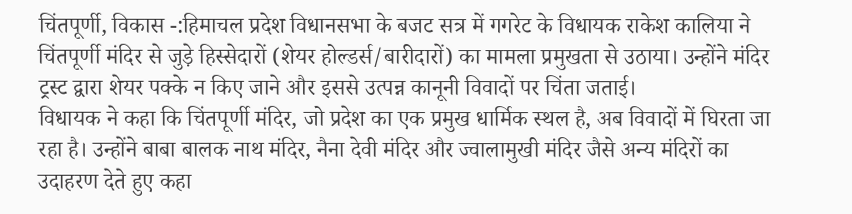चिंतपूर्णी, विकास -:हिमाचल प्रदेश विधानसभा के बजट सत्र में गगरेट के विधायक राकेश कालिया ने चिंतपूर्णी मंदिर से जुड़े हिस्सेदारों (शेयर होल्डर्स/बारीदारों) का मामला प्रमुखता से उठाया। उन्होंने मंदिर ट्रस्ट द्वारा शेयर पक्के न किए जाने और इससे उत्पन्न कानूनी विवादों पर चिंता जताई।
विधायक ने कहा कि चिंतपूर्णी मंदिर, जो प्रदेश का एक प्रमुख धार्मिक स्थल है, अब विवादों में घिरता जा रहा है। उन्होंने बाबा बालक नाथ मंदिर, नैना देवी मंदिर और ज्वालामुखी मंदिर जैसे अन्य मंदिरों का उदाहरण देते हुए कहा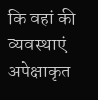कि वहां की व्यवस्थाएं अपेक्षाकृत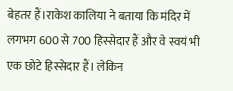बेहतर हैं।राकेश कालिया ने बताया कि मंदिर में लगभग 600 से 700 हिस्सेदार हैं और वे स्वयं भी एक छोटे हिस्सेदार हैं। लेकिन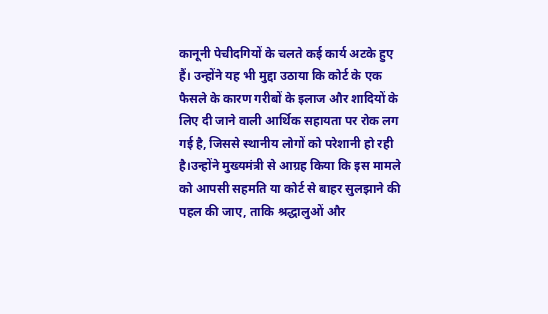कानूनी पेचीदगियों के चलते कई कार्य अटके हुए हैं। उन्होंने यह भी मुद्दा उठाया कि कोर्ट के एक फैसले के कारण गरीबों के इलाज और शादियों के लिए दी जाने वाली आर्थिक सहायता पर रोक लग गई है, जिससे स्थानीय लोगों को परेशानी हो रही है।उन्होंने मुख्यमंत्री से आग्रह किया कि इस मामले को आपसी सहमति या कोर्ट से बाहर सुलझाने की पहल की जाए, ताकि श्रद्धालुओं और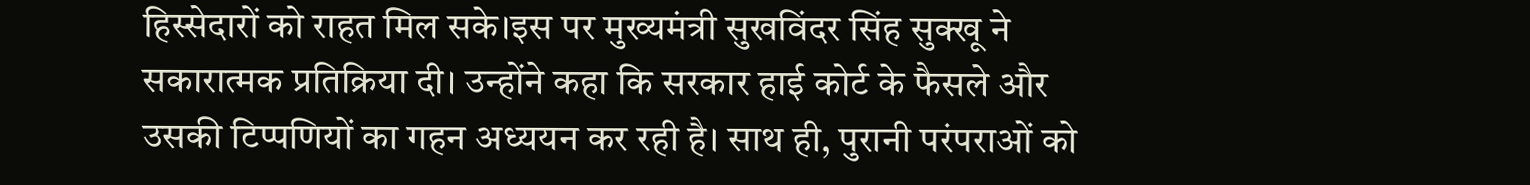हिस्सेदारों को राहत मिल सके।इस पर मुख्यमंत्री सुखविंदर सिंह सुक्खू ने सकारात्मक प्रतिक्रिया दी। उन्होंने कहा कि सरकार हाई कोर्ट के फैसले और उसकी टिप्पणियों का गहन अध्ययन कर रही है। साथ ही, पुरानी परंपराओं को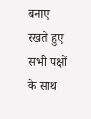बनाए रखते हुए सभी पक्षों के साथ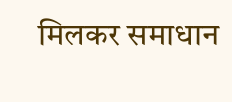मिलकर समाधान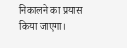निकालने का प्रयास किया जाएगा।